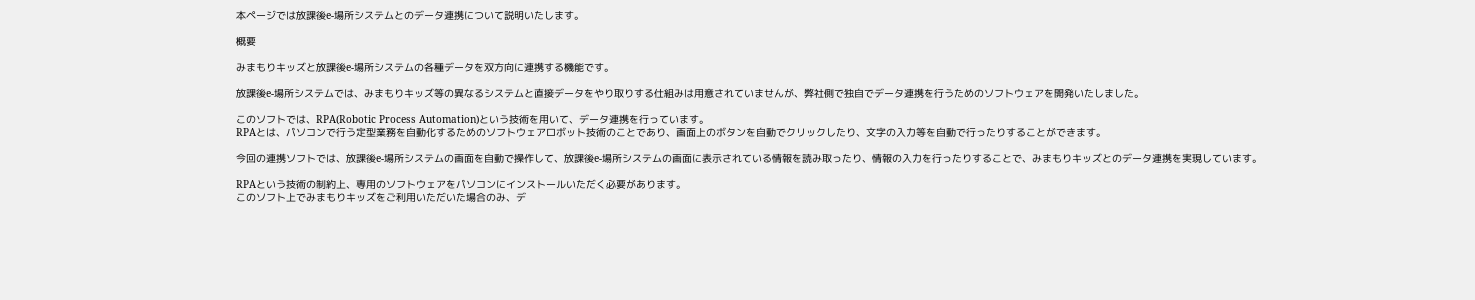本ページでは放課後e-場所システムとのデータ連携について説明いたします。

概要

みまもりキッズと放課後e-場所システムの各種データを双方向に連携する機能です。

放課後e-場所システムでは、みまもりキッズ等の異なるシステムと直接データをやり取りする仕組みは用意されていませんが、弊社側で独自でデータ連携を行うためのソフトウェアを開発いたしました。

このソフトでは、RPA(Robotic Process Automation)という技術を用いて、データ連携を行っています。
RPAとは、パソコンで行う定型業務を自動化するためのソフトウェアロボット技術のことであり、画面上のボタンを自動でクリックしたり、文字の入力等を自動で行ったりすることができます。

今回の連携ソフトでは、放課後e-場所システムの画面を自動で操作して、放課後e-場所システムの画面に表示されている情報を読み取ったり、情報の入力を行ったりすることで、みまもりキッズとのデータ連携を実現しています。

RPAという技術の制約上、専用のソフトウェアをパソコンにインストールいただく必要があります。
このソフト上でみまもりキッズをご利用いただいた場合のみ、デ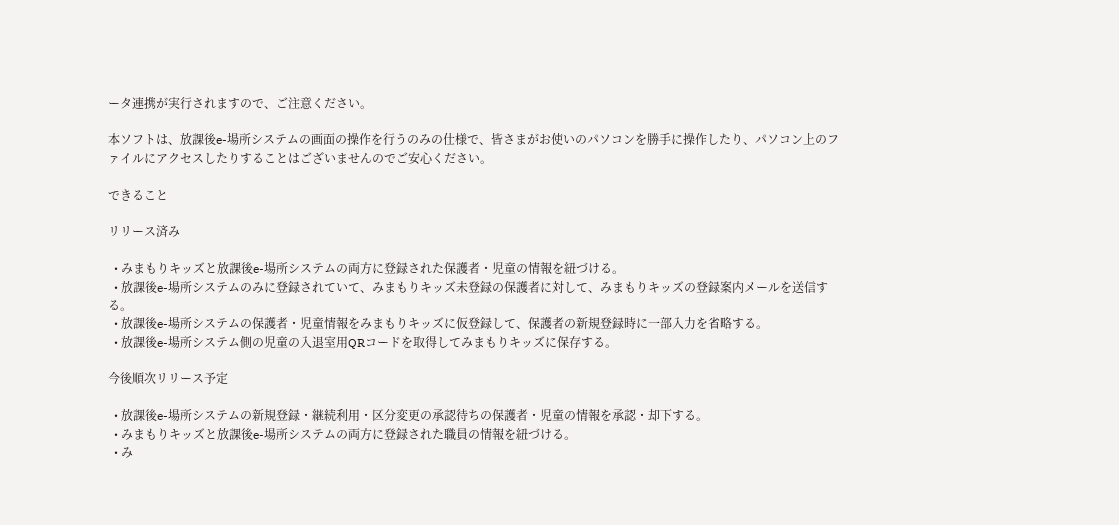ータ連携が実行されますので、ご注意ください。

本ソフトは、放課後e-場所システムの画面の操作を行うのみの仕様で、皆さまがお使いのパソコンを勝手に操作したり、パソコン上のファイルにアクセスしたりすることはございませんのでご安心ください。

できること

リリース済み

  • みまもりキッズと放課後e-場所システムの両方に登録された保護者・児童の情報を紐づける。
  • 放課後e-場所システムのみに登録されていて、みまもりキッズ未登録の保護者に対して、みまもりキッズの登録案内メールを送信する。
  • 放課後e-場所システムの保護者・児童情報をみまもりキッズに仮登録して、保護者の新規登録時に一部入力を省略する。
  • 放課後e-場所システム側の児童の入退室用QRコードを取得してみまもりキッズに保存する。

今後順次リリース予定

  • 放課後e-場所システムの新規登録・継続利用・区分変更の承認待ちの保護者・児童の情報を承認・却下する。
  • みまもりキッズと放課後e-場所システムの両方に登録された職員の情報を紐づける。
  • み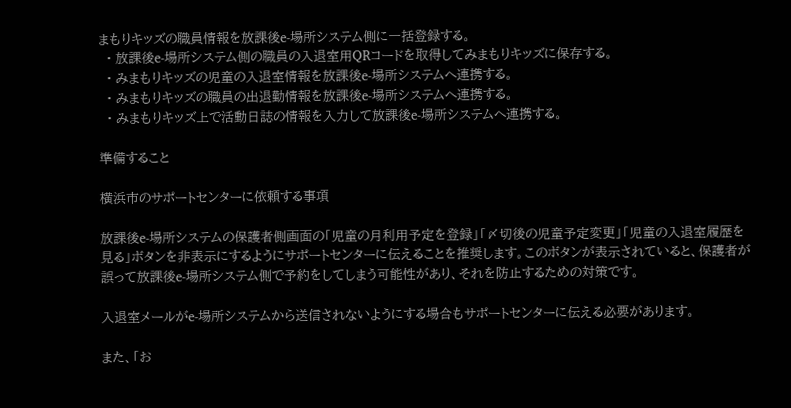まもりキッズの職員情報を放課後e-場所システム側に一括登録する。
  • 放課後e-場所システム側の職員の入退室用QRコードを取得してみまもりキッズに保存する。
  • みまもりキッズの児童の入退室情報を放課後e-場所システムへ連携する。
  • みまもりキッズの職員の出退勤情報を放課後e-場所システムへ連携する。
  • みまもりキッズ上で活動日誌の情報を入力して放課後e-場所システムへ連携する。

準備すること

横浜市のサポートセンターに依頼する事項

放課後e-場所システムの保護者側画面の「児童の月利用予定を登録」「〆切後の児童予定変更」「児童の入退室履歴を見る」ボタンを非表示にするようにサポートセンターに伝えることを推奨します。このボタンが表示されていると、保護者が誤って放課後e-場所システム側で予約をしてしまう可能性があり、それを防止するための対策です。

入退室メールがe-場所システムから送信されないようにする場合もサポートセンターに伝える必要があります。

また、「お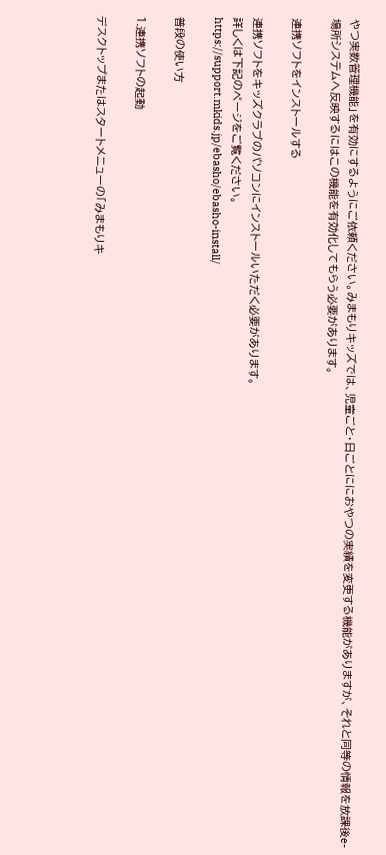やつ実数管理機能」を有効にするようにご依頼ください。みまもりキッズでは、児童ごと・日ごとににおやつの実績を変更する機能がありますが、それと同等の情報を放課後e-場所システムへ反映するにはこの機能を有効化してもらう必要があります。

連携ソフトをインストールする

連携ソフトをキッズクラブのパソコンにインストールいただく必要があります。
詳しくは下記のページをご覧ください。
https://support.mkids.jp/ebasho/ebasho-install/

普段の使い方

1.連携ソフトの起動

デスクトップまたはスタートメニューの「みまもりキ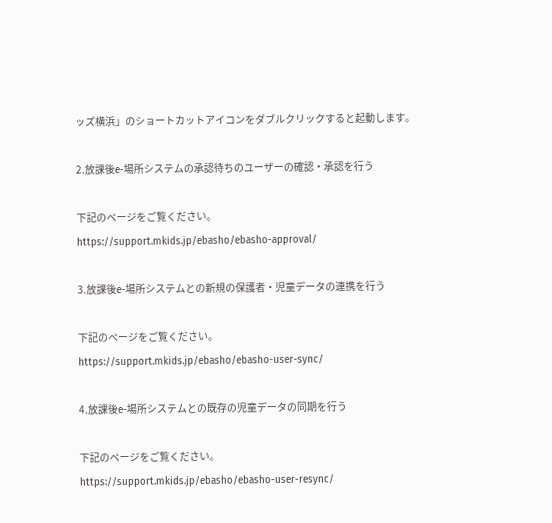ッズ横浜」のショートカットアイコンをダブルクリックすると起動します。

2.放課後e-場所システムの承認待ちのユーザーの確認・承認を行う

下記のページをご覧ください。
https://support.mkids.jp/ebasho/ebasho-approval/

3.放課後e-場所システムとの新規の保護者・児童データの連携を行う

下記のページをご覧ください。
https://support.mkids.jp/ebasho/ebasho-user-sync/

4.放課後e-場所システムとの既存の児童データの同期を行う

下記のページをご覧ください。
https://support.mkids.jp/ebasho/ebasho-user-resync/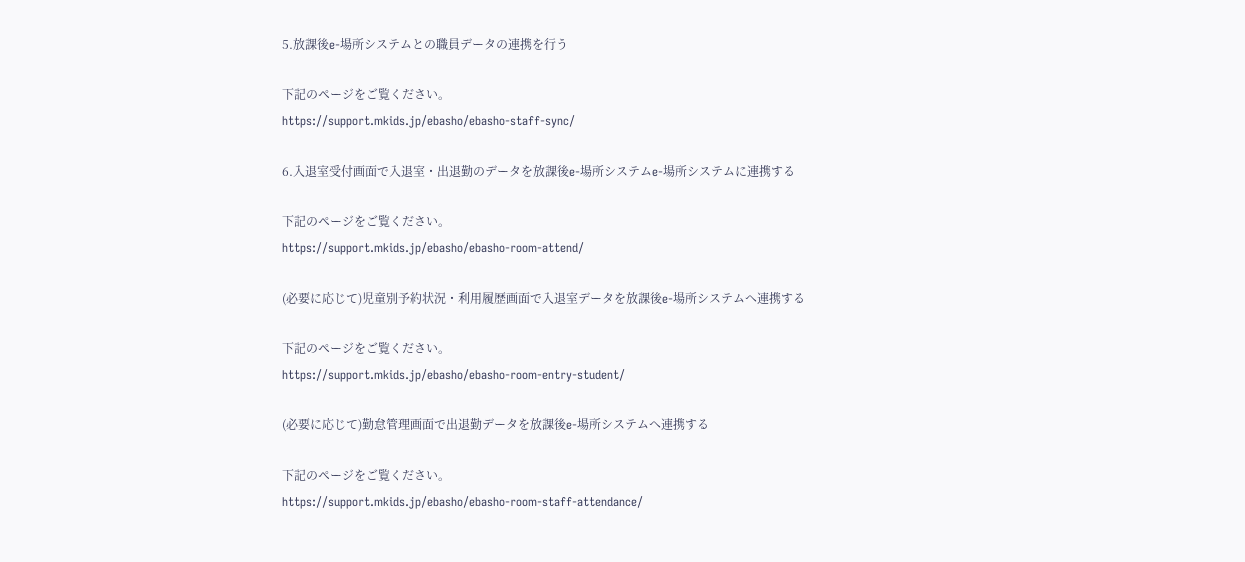5.放課後e-場所システムとの職員データの連携を行う

下記のページをご覧ください。
https://support.mkids.jp/ebasho/ebasho-staff-sync/

6.入退室受付画面で入退室・出退勤のデータを放課後e-場所システムe-場所システムに連携する

下記のページをご覧ください。
https://support.mkids.jp/ebasho/ebasho-room-attend/

(必要に応じて)児童別予約状況・利用履歴画面で入退室データを放課後e-場所システムへ連携する

下記のページをご覧ください。
https://support.mkids.jp/ebasho/ebasho-room-entry-student/

(必要に応じて)勤怠管理画面で出退勤データを放課後e-場所システムへ連携する

下記のページをご覧ください。
https://support.mkids.jp/ebasho/ebasho-room-staff-attendance/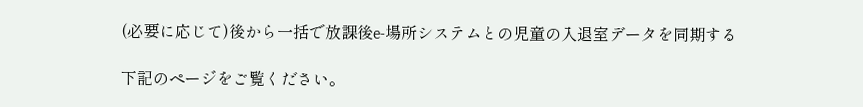(必要に応じて)後から一括で放課後e-場所システムとの児童の入退室データを同期する

下記のページをご覧ください。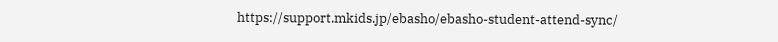https://support.mkids.jp/ebasho/ebasho-student-attend-sync/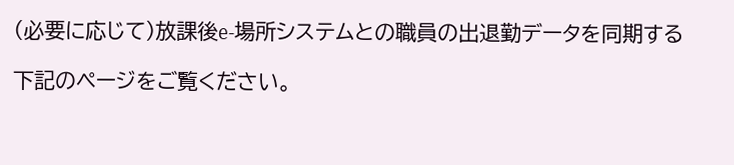(必要に応じて)放課後e-場所システムとの職員の出退勤データを同期する

下記のページをご覧ください。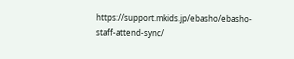https://support.mkids.jp/ebasho/ebasho-staff-attend-sync/